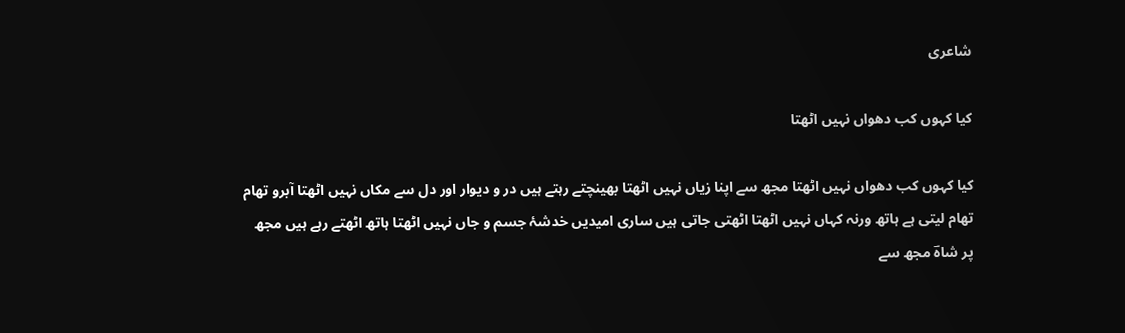شاعری

کیا کہوں کب دھواں نہیں اٹھتا

کیا کہوں کب دھواں نہیں اٹھتا مجھ سے اپنا زیاں نہیں اٹھتا بھینچتے رہتے ہیں در و دیوار اور دل سے مکاں نہیں اٹھتا آبرو تھام تھام لیتی ہے ہاتھ ورنہ کہاں نہیں اٹھتا اٹھتی جاتی ہیں ساری امیدیں خدشۂ جسم و جاں نہیں اٹھتا ہاتھ اٹھتے رہے ہیں مجھ پر شاہؔ مجھ سے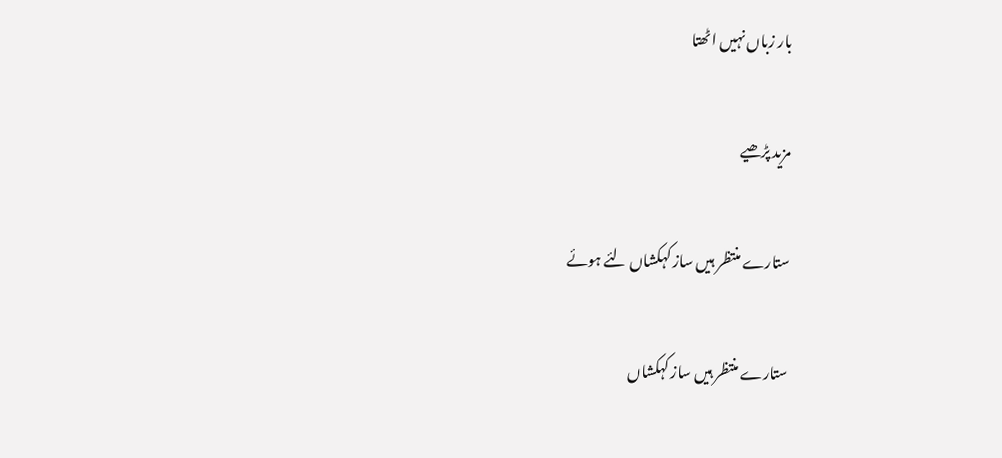بار زباں نہیں اٹھتا

مزید پڑھیے

ستارے منتظر ہیں ساز کہکشاں لئے ہوئے

ستارے منتظر ہیں ساز کہکشاں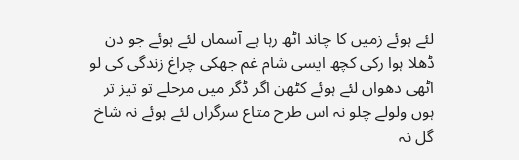لئے ہوئے زمیں کا چاند اٹھ رہا ہے آسماں لئے ہوئے جو دن ڈھلا ہوا رکی کچھ ایسی شام غم جھکی چراغ زندگی کی لو اٹھی دھواں لئے ہوئے کٹھن اگر ڈگر میں مرحلے تو تیز تر ہوں ولولے چلو نہ اس طرح متاع سرگراں لئے ہوئے نہ شاخ گل نہ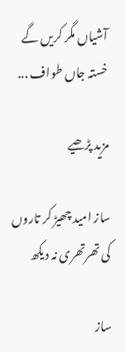آشیاں مگر کریں گے خستہ جاں طواف ...

مزید پڑھیے

ساز امید چھیڑ کر تاروں کی تھرتھری نہ دیکھ

ساز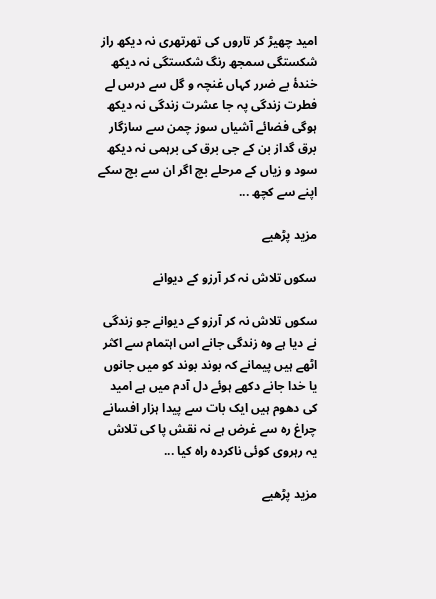امید چھیڑ کر تاروں کی تھرتھری نہ دیکھ راز شکستگی سمجھ رنگ شکستگی نہ دیکھ خندۂ بے ضرر کہاں غنچہ و گل سے درس لے فطرت زندگی پہ جا عشرت زندگی نہ دیکھ ہوگی فضائے آشیاں سوز چمن سے سازگار برق گداز بن کے جی برق کی برہمی نہ دیکھ سود و زیاں کے مرحلے بچ اگر ان سے بچ سکے اپنے سے کچھ ...

مزید پڑھیے

سکوں تلاش نہ کر آرزو کے دیوانے

سکوں تلاش نہ کر آرزو کے دیوانے جو زندگی نے دیا ہے وہ زندگی جانے اس اہتمام سے اکثر اٹھے ہیں پیمانے کہ بوند بوند کو میں جانوں یا خدا جانے دکھے ہوئے دل آدم میں ہے امید کی دھوم ہیں ایک بات سے پیدا ہزار افسانے چراغ رہ سے غرض ہے نہ نقش پا کی تلاش یہ رہروی کوئی ناکردہ راہ کیا ...

مزید پڑھیے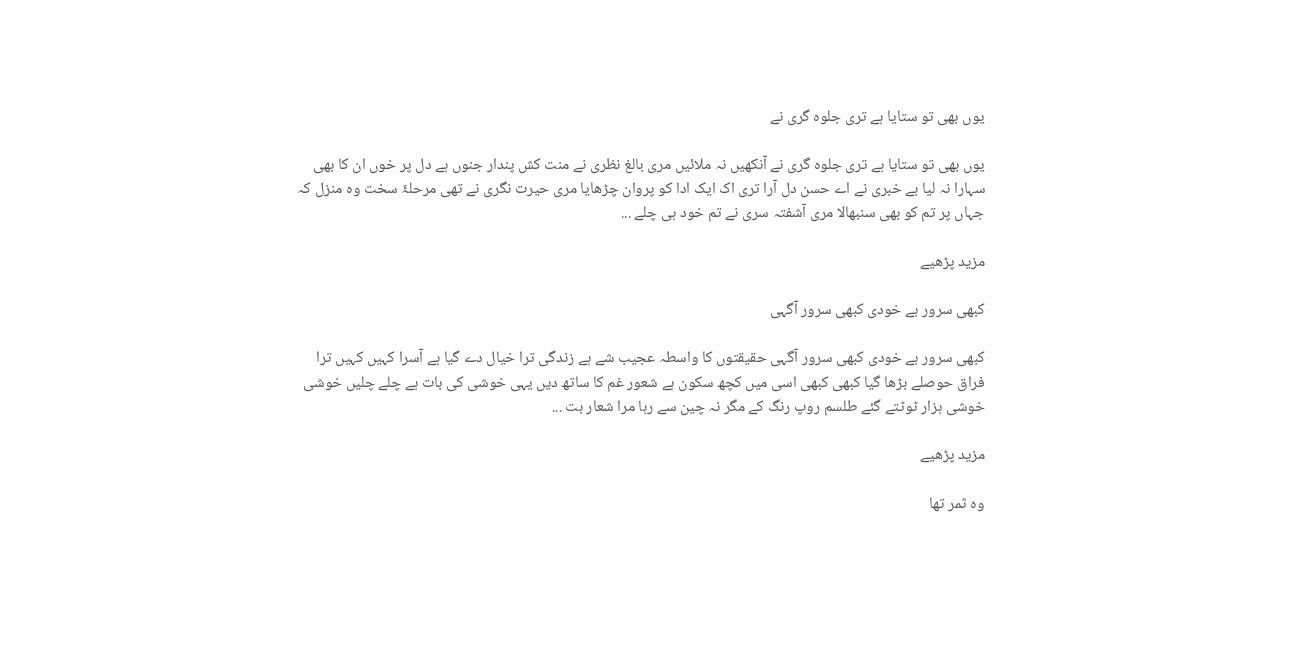یوں بھی تو ستایا ہے تری جلوہ گری نے

یوں بھی تو ستایا ہے تری جلوہ گری نے آنکھیں نہ ملائیں مری بالغ نظری نے منت کش پندار جنوں ہے دل پر خوں ان کا بھی سہارا نہ لیا بے خبری نے اے حسن دل آرا تری اک ایک ادا کو پروان چڑھایا مری حیرت نگری نے تھی مرحلۂ سخت وہ منزل کہ جہاں پر تم کو بھی سنبھالا مری آشفتہ سری نے تم خود ہی چلے ...

مزید پڑھیے

کبھی سرور بے خودی کبھی سرور آگہی

کبھی سرور بے خودی کبھی سرور آگہی حقیقتوں کا واسطہ عجیب شے ہے زندگی ترا خیال دے گیا ہے آسرا کہیں کہیں ترا فراق حوصلے بڑھا گیا کبھی کبھی اسی میں کچھ سکون ہے شعور غم کا ساتھ دیں یہی خوشی کی بات ہے چلے چلیں خوشی خوشی ہزار ٹوٹتے گئے طلسم روپ رنگ کے مگر نہ چین سے رہا مرا شعار بت ...

مزید پڑھیے

وہ ثمر تھا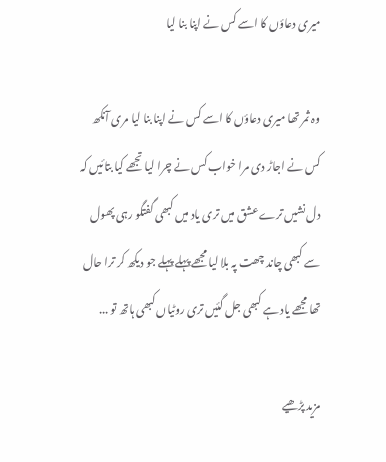میری دعاؤں کا اسے کس نے اپنا بنا لیا

وہ ثمر تھا میری دعاؤں کا اسے کس نے اپنا بنا لیا مری آنکھ کس نے اجاڑ دی مرا خواب کس نے چرا لیا تجھے کیا بتائیں کہ دل نشیں ترے عشق میں تری یاد میں کبھی گفتگو رہی پھول سے کبھی چاند چھت پہ بلا لیا مجھے پہلے پہلے جو دیکھ کر ترا حال تھا مجھے یاد ہے کبھی جل گئیں تری روٹیاں کبھی ہاتھ تو ...

مزید پڑھیے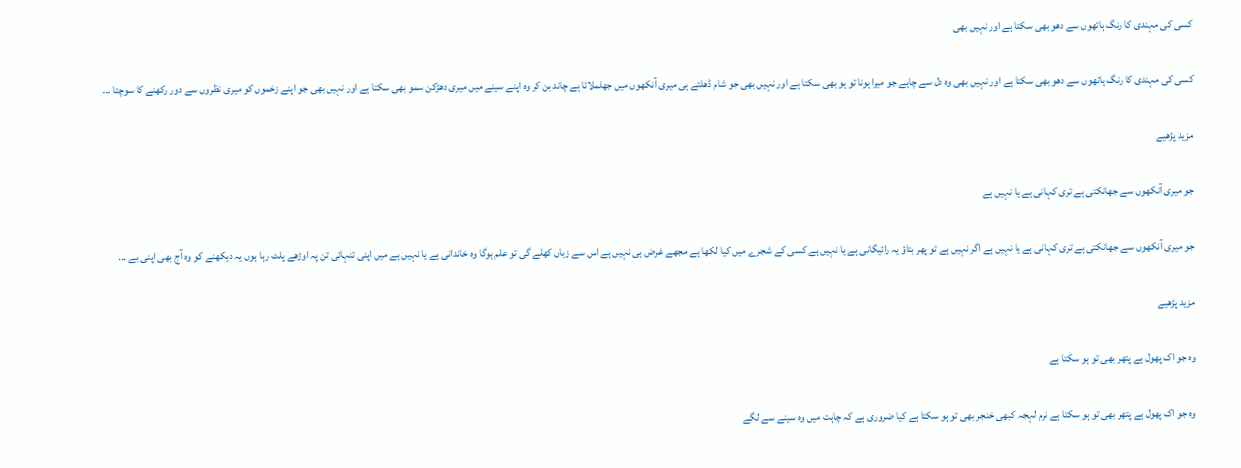کسی کی مہندی کا رنگ ہاتھوں سے دھو بھی سکتا ہے اور نہیں بھی

کسی کی مہندی کا رنگ ہاتھوں سے دھو بھی سکتا ہے اور نہیں بھی وہ دل سے چاہے جو میرا ہونا تو ہو بھی سکتا ہے اور نہیں بھی جو شام ڈھلتے ہی میری آنکھوں میں جھلملاتا ہے چاند بن کر وہ اپنے سینے میں میری دھڑکن سمو بھی سکتا ہے اور نہیں بھی جو اپنے زخموں کو میری نظروں سے دور رکھنے کا سوچتا ...

مزید پڑھیے

جو میری آنکھوں سے جھانکتی ہے تری کہانی ہے یا نہیں ہے

جو میری آنکھوں سے جھانکتی ہے تری کہانی ہے یا نہیں ہے اگر نہیں ہے تو پھر بتاؤ یہ رائیگانی ہے یا نہیں ہے کسی کے شجرے میں کیا لکھا ہے مجھے غرض ہی نہیں ہے اس سے زباں کھلے گی تو علم ہوگا وہ خاندانی ہے یا نہیں ہے میں اپنی تنہائی تن پہ اوڑھے پلٹ رہا ہوں یہ دیکھنے کو وہ آج بھی اپنی بے ...

مزید پڑھیے

وہ جو اک پھول ہے پتھر بھی تو ہو سکتا ہے

وہ جو اک پھول ہے پتھر بھی تو ہو سکتا ہے نرم لہجہ کبھی خنجر بھی تو ہو سکتا ہے کیا ضروری ہے کہ چاہت میں وہ سینے سے لگے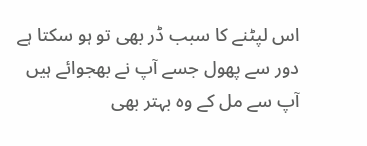اس لپٹنے کا سبب ڈر بھی تو ہو سکتا ہے دور سے پھول جسے آپ نے بھجوائے ہیں آپ سے مل کے وہ بہتر بھی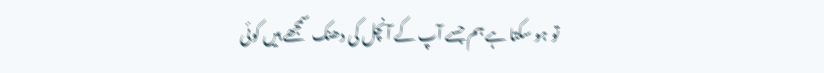تو ہو سکتا ہے ہم جسے آپ کے آنچل کی دھنک سمجھے ہیں کوئی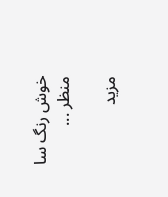خوش رنگ سا منظر ...

مزید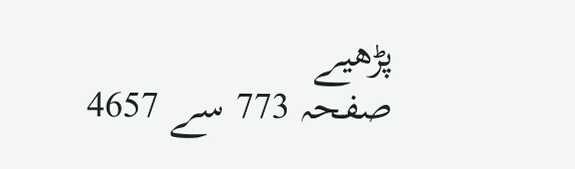پڑھیے
صفحہ 773 سے 4657